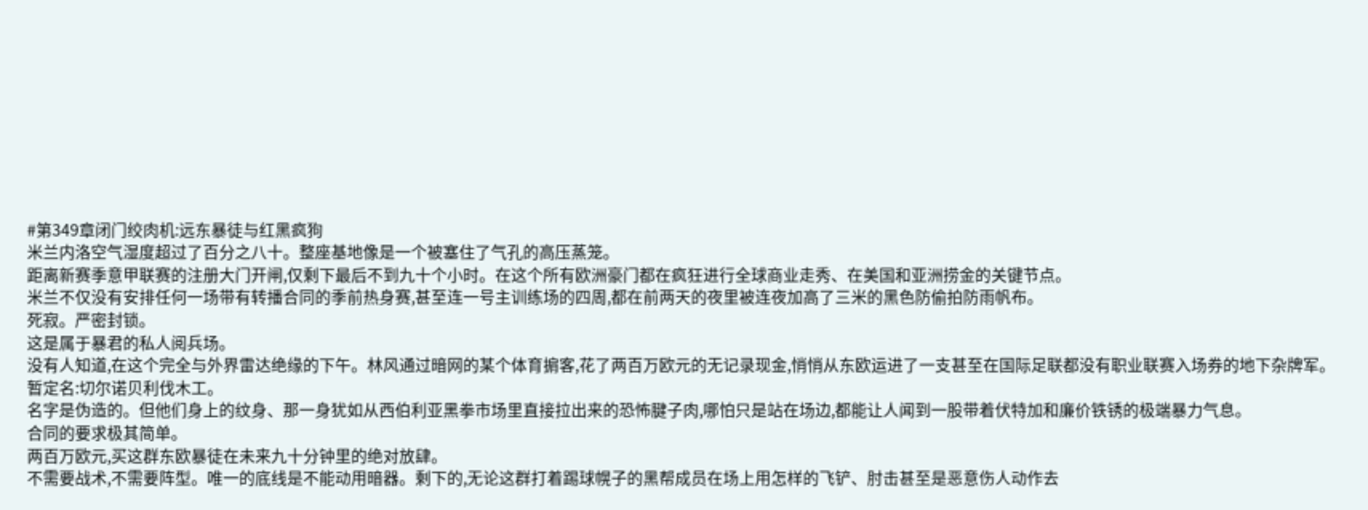#第349章闭门绞肉机:远东暴徒与红黑疯狗
米兰内洛空气湿度超过了百分之八十。整座基地像是一个被塞住了气孔的高压蒸笼。
距离新赛季意甲联赛的注册大门开闸,仅剩下最后不到九十个小时。在这个所有欧洲豪门都在疯狂进行全球商业走秀、在美国和亚洲捞金的关键节点。
米兰不仅没有安排任何一场带有转播合同的季前热身赛,甚至连一号主训练场的四周,都在前两天的夜里被连夜加高了三米的黑色防偷拍防雨帆布。
死寂。严密封锁。
这是属于暴君的私人阅兵场。
没有人知道,在这个完全与外界雷达绝缘的下午。林风通过暗网的某个体育掮客,花了两百万欧元的无记录现金,悄悄从东欧运进了一支甚至在国际足联都没有职业联赛入场券的地下杂牌军。
暂定名:切尔诺贝利伐木工。
名字是伪造的。但他们身上的纹身、那一身犹如从西伯利亚黑拳市场里直接拉出来的恐怖腱子肉,哪怕只是站在场边,都能让人闻到一股带着伏特加和廉价铁锈的极端暴力气息。
合同的要求极其简单。
两百万欧元,买这群东欧暴徒在未来九十分钟里的绝对放肆。
不需要战术,不需要阵型。唯一的底线是不能动用暗器。剩下的,无论这群打着踢球幌子的黑帮成员在场上用怎样的飞铲、肘击甚至是恶意伤人动作去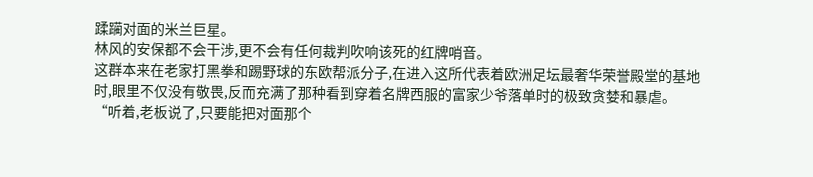蹂躏对面的米兰巨星。
林风的安保都不会干涉,更不会有任何裁判吹响该死的红牌哨音。
这群本来在老家打黑拳和踢野球的东欧帮派分子,在进入这所代表着欧洲足坛最奢华荣誉殿堂的基地时,眼里不仅没有敬畏,反而充满了那种看到穿着名牌西服的富家少爷落单时的极致贪婪和暴虐。
“听着,老板说了,只要能把对面那个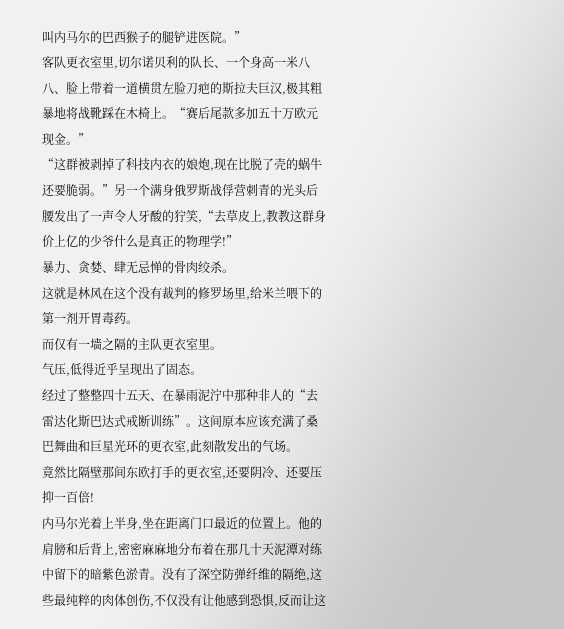叫内马尔的巴西猴子的腿铲进医院。”
客队更衣室里,切尔诺贝利的队长、一个身高一米八八、脸上带着一道横贯左脸刀疤的斯拉夫巨汉,极其粗暴地将战靴踩在木椅上。“赛后尾款多加五十万欧元现金。”
“这群被剥掉了科技内衣的娘炮,现在比脱了壳的蜗牛还要脆弱。”另一个满身俄罗斯战俘营刺青的光头后腰发出了一声令人牙酸的狞笑,“去草皮上,教教这群身价上亿的少爷什么是真正的物理学!”
暴力、贪婪、肆无忌惮的骨肉绞杀。
这就是林风在这个没有裁判的修罗场里,给米兰喂下的第一剂开胃毒药。
而仅有一墙之隔的主队更衣室里。
气压,低得近乎呈现出了固态。
经过了整整四十五天、在暴雨泥泞中那种非人的“去雷达化斯巴达式戒断训练”。这间原本应该充满了桑巴舞曲和巨星光环的更衣室,此刻散发出的气场。
竟然比隔壁那间东欧打手的更衣室,还要阴冷、还要压抑一百倍!
内马尔光着上半身,坐在距离门口最近的位置上。他的肩膀和后背上,密密麻麻地分布着在那几十天泥潭对练中留下的暗紫色淤青。没有了深空防弹纤维的隔绝,这些最纯粹的肉体创伤,不仅没有让他感到恐惧,反而让这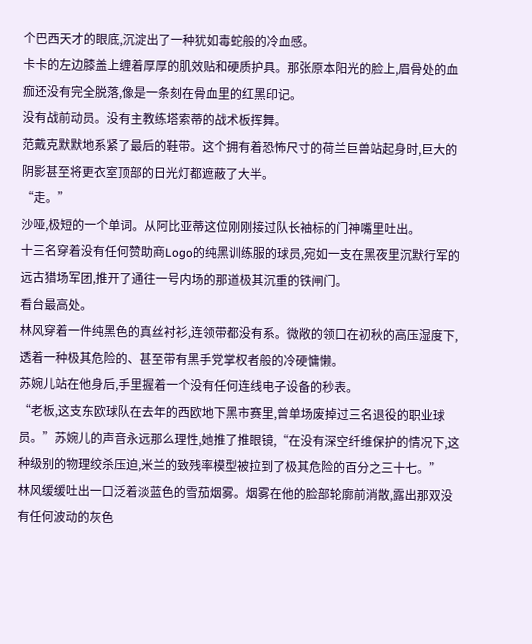个巴西天才的眼底,沉淀出了一种犹如毒蛇般的冷血感。
卡卡的左边膝盖上缠着厚厚的肌效贴和硬质护具。那张原本阳光的脸上,眉骨处的血痂还没有完全脱落,像是一条刻在骨血里的红黑印记。
没有战前动员。没有主教练塔索蒂的战术板挥舞。
范戴克默默地系紧了最后的鞋带。这个拥有着恐怖尺寸的荷兰巨兽站起身时,巨大的阴影甚至将更衣室顶部的日光灯都遮蔽了大半。
“走。”
沙哑,极短的一个单词。从阿比亚蒂这位刚刚接过队长袖标的门神嘴里吐出。
十三名穿着没有任何赞助商Logo的纯黑训练服的球员,宛如一支在黑夜里沉默行军的远古猎场军团,推开了通往一号内场的那道极其沉重的铁闸门。
看台最高处。
林风穿着一件纯黑色的真丝衬衫,连领带都没有系。微敞的领口在初秋的高压湿度下,透着一种极其危险的、甚至带有黑手党掌权者般的冷硬慵懒。
苏婉儿站在他身后,手里握着一个没有任何连线电子设备的秒表。
“老板,这支东欧球队在去年的西欧地下黑市赛里,曾单场废掉过三名退役的职业球员。”苏婉儿的声音永远那么理性,她推了推眼镜,“在没有深空纤维保护的情况下,这种级别的物理绞杀压迫,米兰的致残率模型被拉到了极其危险的百分之三十七。”
林风缓缓吐出一口泛着淡蓝色的雪茄烟雾。烟雾在他的脸部轮廓前消散,露出那双没有任何波动的灰色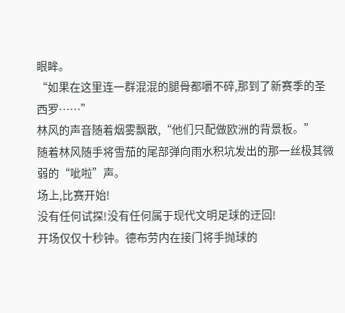眼眸。
“如果在这里连一群混混的腿骨都嚼不碎,那到了新赛季的圣西罗……”
林风的声音随着烟雾飘散,“他们只配做欧洲的背景板。”
随着林风随手将雪茄的尾部弹向雨水积坑发出的那一丝极其微弱的“呲啦”声。
场上,比赛开始!
没有任何试探!没有任何属于现代文明足球的迂回!
开场仅仅十秒钟。德布劳内在接门将手抛球的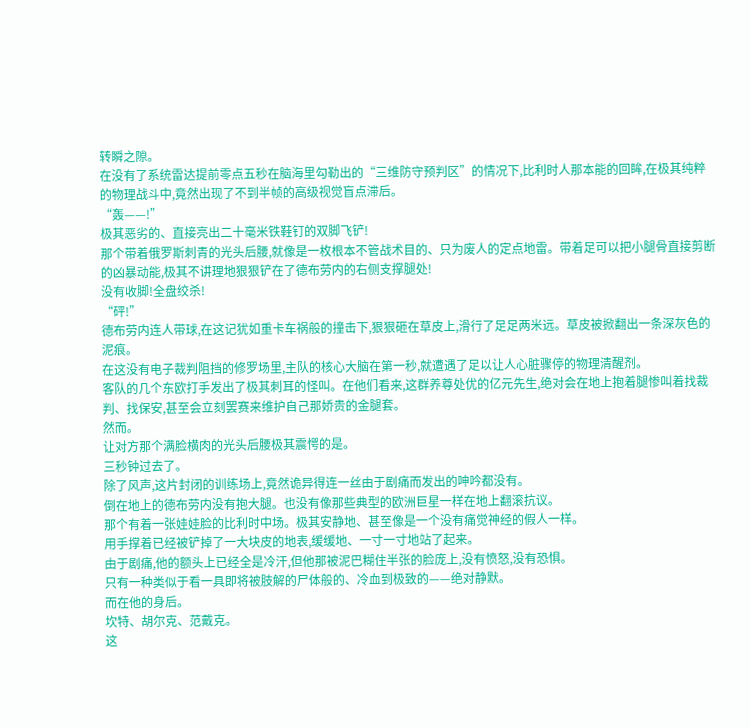转瞬之隙。
在没有了系统雷达提前零点五秒在脑海里勾勒出的“三维防守预判区”的情况下,比利时人那本能的回眸,在极其纯粹的物理战斗中,竟然出现了不到半帧的高级视觉盲点滞后。
“轰——!”
极其恶劣的、直接亮出二十毫米铁鞋钉的双脚飞铲!
那个带着俄罗斯刺青的光头后腰,就像是一枚根本不管战术目的、只为废人的定点地雷。带着足可以把小腿骨直接剪断的凶暴动能,极其不讲理地狠狠铲在了德布劳内的右侧支撑腿处!
没有收脚!全盘绞杀!
“砰!”
德布劳内连人带球,在这记犹如重卡车祸般的撞击下,狠狠砸在草皮上,滑行了足足两米远。草皮被掀翻出一条深灰色的泥痕。
在这没有电子裁判阻挡的修罗场里,主队的核心大脑在第一秒,就遭遇了足以让人心脏骤停的物理清醒剂。
客队的几个东欧打手发出了极其刺耳的怪叫。在他们看来,这群养尊处优的亿元先生,绝对会在地上抱着腿惨叫着找裁判、找保安,甚至会立刻罢赛来维护自己那娇贵的金腿套。
然而。
让对方那个满脸横肉的光头后腰极其震愕的是。
三秒钟过去了。
除了风声,这片封闭的训练场上,竟然诡异得连一丝由于剧痛而发出的呻吟都没有。
倒在地上的德布劳内没有抱大腿。也没有像那些典型的欧洲巨星一样在地上翻滚抗议。
那个有着一张娃娃脸的比利时中场。极其安静地、甚至像是一个没有痛觉神经的假人一样。
用手撑着已经被铲掉了一大块皮的地表,缓缓地、一寸一寸地站了起来。
由于剧痛,他的额头上已经全是冷汗,但他那被泥巴糊住半张的脸庞上,没有愤怒,没有恐惧。
只有一种类似于看一具即将被肢解的尸体般的、冷血到极致的——绝对静默。
而在他的身后。
坎特、胡尔克、范戴克。
这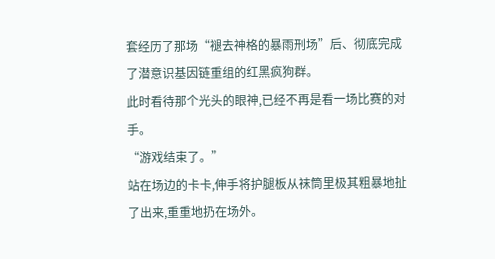套经历了那场“褪去神格的暴雨刑场”后、彻底完成了潜意识基因链重组的红黑疯狗群。
此时看待那个光头的眼神,已经不再是看一场比赛的对手。
“游戏结束了。”
站在场边的卡卡,伸手将护腿板从袜筒里极其粗暴地扯了出来,重重地扔在场外。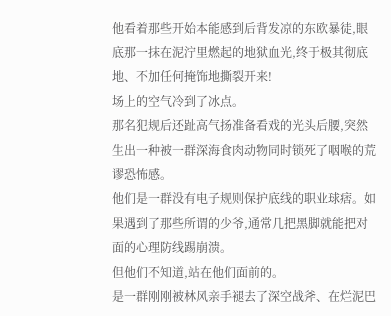他看着那些开始本能感到后背发凉的东欧暴徒,眼底那一抹在泥泞里燃起的地狱血光,终于极其彻底地、不加任何掩饰地撕裂开来!
场上的空气冷到了冰点。
那名犯规后还趾高气扬准备看戏的光头后腰,突然生出一种被一群深海食肉动物同时锁死了咽喉的荒谬恐怖感。
他们是一群没有电子规则保护底线的职业球痞。如果遇到了那些所谓的少爷,通常几把黑脚就能把对面的心理防线踢崩溃。
但他们不知道,站在他们面前的。
是一群刚刚被林风亲手褪去了深空战斧、在烂泥巴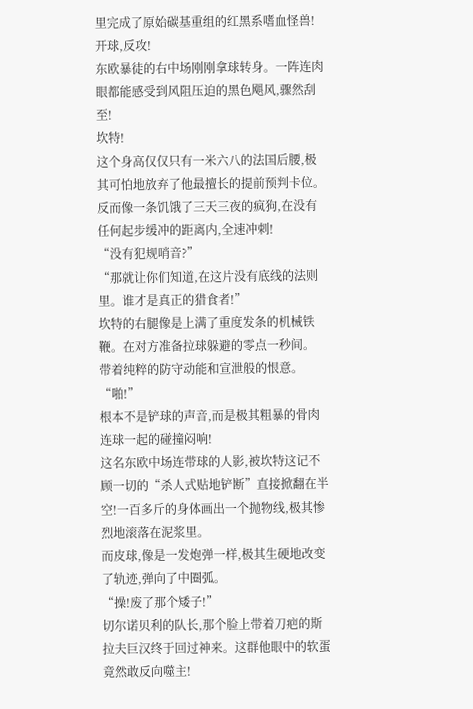里完成了原始碳基重组的红黑系嗜血怪兽!
开球,反攻!
东欧暴徒的右中场刚刚拿球转身。一阵连肉眼都能感受到风阻压迫的黑色飓风,骤然刮至!
坎特!
这个身高仅仅只有一米六八的法国后腰,极其可怕地放弃了他最擅长的提前预判卡位。反而像一条饥饿了三天三夜的疯狗,在没有任何起步缓冲的距离内,全速冲刺!
“没有犯规哨音?”
“那就让你们知道,在这片没有底线的法则里。谁才是真正的猎食者!”
坎特的右腿像是上满了重度发条的机械铁鞭。在对方准备拉球躲避的零点一秒间。
带着纯粹的防守动能和宣泄般的恨意。
“啪!”
根本不是铲球的声音,而是极其粗暴的骨肉连球一起的碰撞闷响!
这名东欧中场连带球的人影,被坎特这记不顾一切的“杀人式贴地铲断”直接掀翻在半空!一百多斤的身体画出一个抛物线,极其惨烈地滚落在泥浆里。
而皮球,像是一发炮弹一样,极其生硬地改变了轨迹,弹向了中圈弧。
“操!废了那个矮子!”
切尔诺贝利的队长,那个脸上带着刀疤的斯拉夫巨汉终于回过神来。这群他眼中的软蛋竟然敢反向噬主!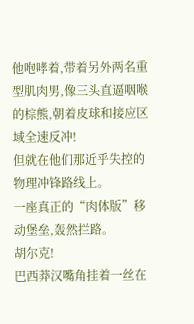他咆哮着,带着另外两名重型肌肉男,像三头直逼咽喉的棕熊,朝着皮球和接应区域全速反冲!
但就在他们那近乎失控的物理冲锋路线上。
一座真正的“肉体版”移动堡垒,轰然拦路。
胡尔克!
巴西莽汉嘴角挂着一丝在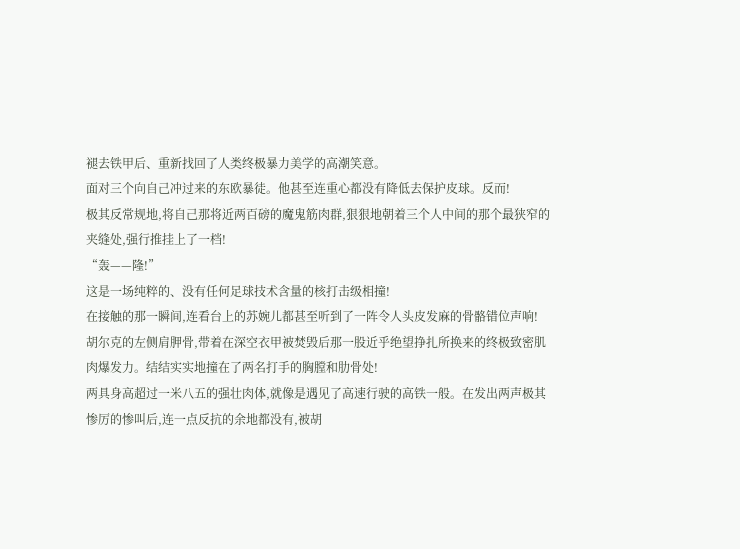褪去铁甲后、重新找回了人类终极暴力美学的高潮笑意。
面对三个向自己冲过来的东欧暴徒。他甚至连重心都没有降低去保护皮球。反而!
极其反常规地,将自己那将近两百磅的魔鬼筋肉群,狠狠地朝着三个人中间的那个最狭窄的夹缝处,强行推挂上了一档!
“轰——隆!”
这是一场纯粹的、没有任何足球技术含量的核打击级相撞!
在接触的那一瞬间,连看台上的苏婉儿都甚至听到了一阵令人头皮发麻的骨骼错位声响!
胡尔克的左侧肩胛骨,带着在深空衣甲被焚毁后那一股近乎绝望挣扎所换来的终极致密肌肉爆发力。结结实实地撞在了两名打手的胸膛和肋骨处!
两具身高超过一米八五的强壮肉体,就像是遇见了高速行驶的高铁一般。在发出两声极其惨厉的惨叫后,连一点反抗的余地都没有,被胡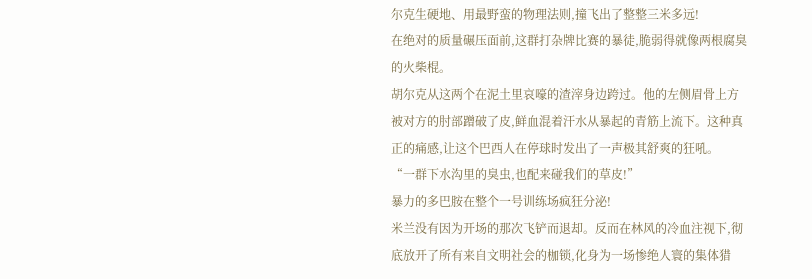尔克生硬地、用最野蛮的物理法则,撞飞出了整整三米多远!
在绝对的质量碾压面前,这群打杂牌比赛的暴徒,脆弱得就像两根腐臭的火柴棍。
胡尔克从这两个在泥土里哀嚎的渣滓身边跨过。他的左侧眉骨上方被对方的肘部蹭破了皮,鲜血混着汗水从暴起的青筋上流下。这种真正的痛感,让这个巴西人在停球时发出了一声极其舒爽的狂吼。
“一群下水沟里的臭虫,也配来碰我们的草皮!”
暴力的多巴胺在整个一号训练场疯狂分泌!
米兰没有因为开场的那次飞铲而退却。反而在林风的冷血注视下,彻底放开了所有来自文明社会的枷锁,化身为一场惨绝人寰的集体猎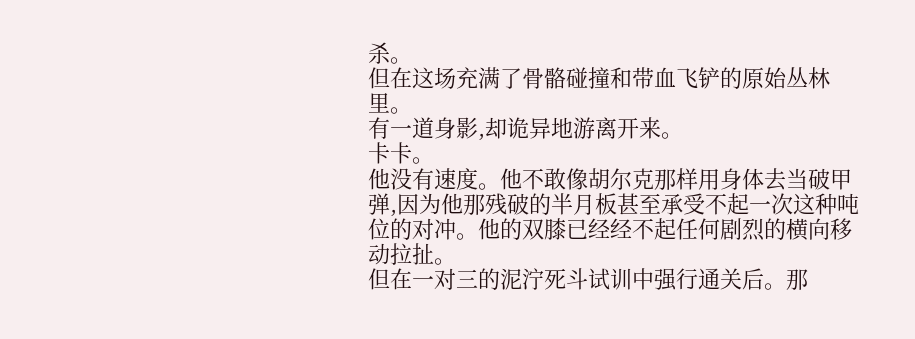杀。
但在这场充满了骨骼碰撞和带血飞铲的原始丛林里。
有一道身影,却诡异地游离开来。
卡卡。
他没有速度。他不敢像胡尔克那样用身体去当破甲弹,因为他那残破的半月板甚至承受不起一次这种吨位的对冲。他的双膝已经经不起任何剧烈的横向移动拉扯。
但在一对三的泥泞死斗试训中强行通关后。那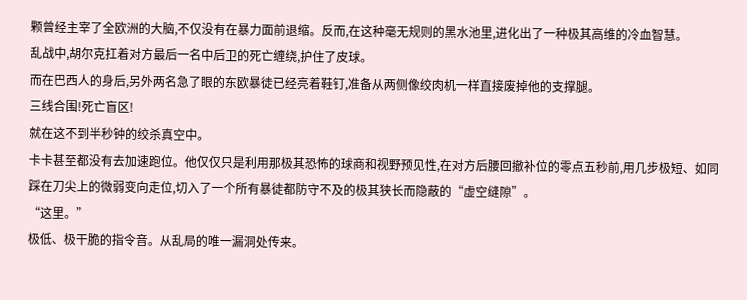颗曾经主宰了全欧洲的大脑,不仅没有在暴力面前退缩。反而,在这种毫无规则的黑水池里,进化出了一种极其高维的冷血智慧。
乱战中,胡尔克扛着对方最后一名中后卫的死亡缠绕,护住了皮球。
而在巴西人的身后,另外两名急了眼的东欧暴徒已经亮着鞋钉,准备从两侧像绞肉机一样直接废掉他的支撑腿。
三线合围!死亡盲区!
就在这不到半秒钟的绞杀真空中。
卡卡甚至都没有去加速跑位。他仅仅只是利用那极其恐怖的球商和视野预见性,在对方后腰回撤补位的零点五秒前,用几步极短、如同踩在刀尖上的微弱变向走位,切入了一个所有暴徒都防守不及的极其狭长而隐蔽的“虚空缝隙”。
“这里。”
极低、极干脆的指令音。从乱局的唯一漏洞处传来。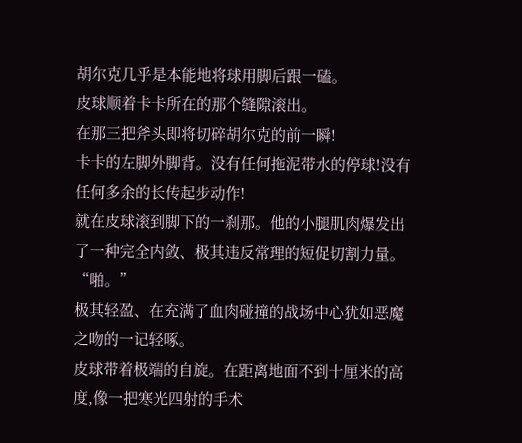胡尔克几乎是本能地将球用脚后跟一磕。
皮球顺着卡卡所在的那个缝隙滚出。
在那三把斧头即将切碎胡尔克的前一瞬!
卡卡的左脚外脚背。没有任何拖泥带水的停球!没有任何多余的长传起步动作!
就在皮球滚到脚下的一刹那。他的小腿肌肉爆发出了一种完全内敛、极其违反常理的短促切割力量。
“啪。”
极其轻盈、在充满了血肉碰撞的战场中心犹如恶魔之吻的一记轻啄。
皮球带着极端的自旋。在距离地面不到十厘米的高度,像一把寒光四射的手术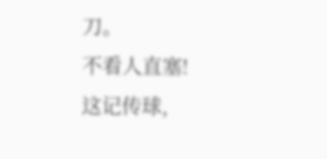刀。
不看人直塞!
这记传球,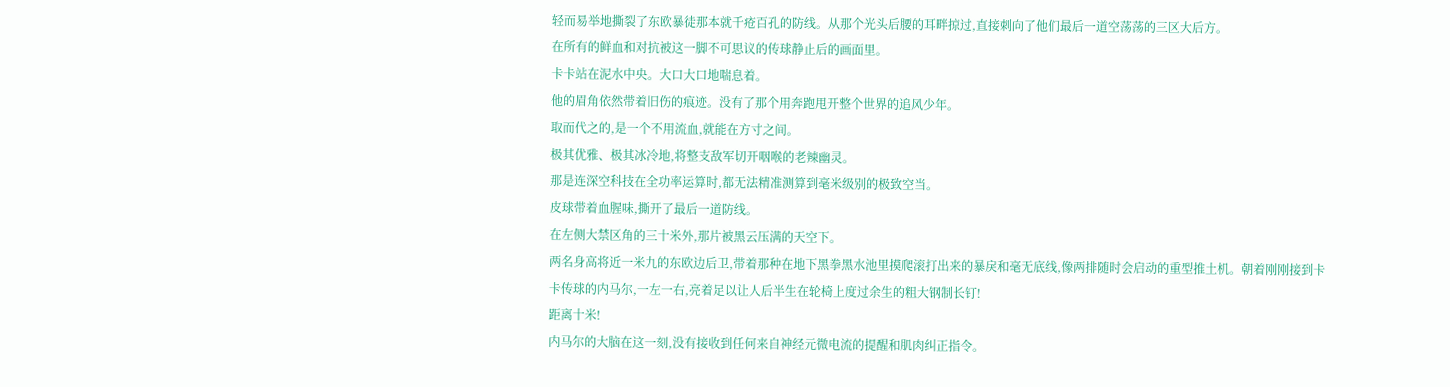轻而易举地撕裂了东欧暴徒那本就千疮百孔的防线。从那个光头后腰的耳畔掠过,直接刺向了他们最后一道空荡荡的三区大后方。
在所有的鲜血和对抗被这一脚不可思议的传球静止后的画面里。
卡卡站在泥水中央。大口大口地喘息着。
他的眉角依然带着旧伤的痕迹。没有了那个用奔跑甩开整个世界的追风少年。
取而代之的,是一个不用流血,就能在方寸之间。
极其优雅、极其冰冷地,将整支敌军切开咽喉的老辣幽灵。
那是连深空科技在全功率运算时,都无法精准测算到毫米级别的极致空当。
皮球带着血腥味,撕开了最后一道防线。
在左侧大禁区角的三十米外,那片被黑云压满的天空下。
两名身高将近一米九的东欧边后卫,带着那种在地下黑拳黑水池里摸爬滚打出来的暴戾和毫无底线,像两排随时会启动的重型推土机。朝着刚刚接到卡卡传球的内马尔,一左一右,亮着足以让人后半生在轮椅上度过余生的粗大钢制长钉!
距离十米!
内马尔的大脑在这一刻,没有接收到任何来自神经元微电流的提醒和肌肉纠正指令。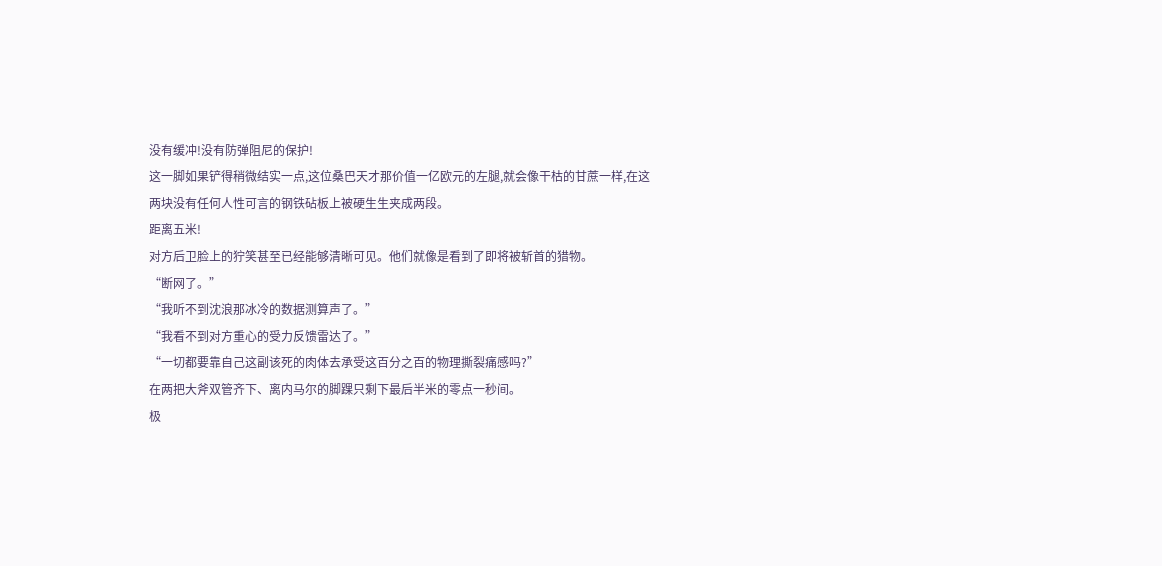没有缓冲!没有防弹阻尼的保护!
这一脚如果铲得稍微结实一点,这位桑巴天才那价值一亿欧元的左腿,就会像干枯的甘蔗一样,在这两块没有任何人性可言的钢铁砧板上被硬生生夹成两段。
距离五米!
对方后卫脸上的狞笑甚至已经能够清晰可见。他们就像是看到了即将被斩首的猎物。
“断网了。”
“我听不到沈浪那冰冷的数据测算声了。”
“我看不到对方重心的受力反馈雷达了。”
“一切都要靠自己这副该死的肉体去承受这百分之百的物理撕裂痛感吗?”
在两把大斧双管齐下、离内马尔的脚踝只剩下最后半米的零点一秒间。
极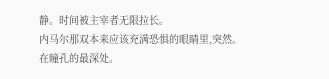静。时间被主宰者无限拉长。
内马尔那双本来应该充满恐惧的眼睛里,突然。
在瞳孔的最深处。